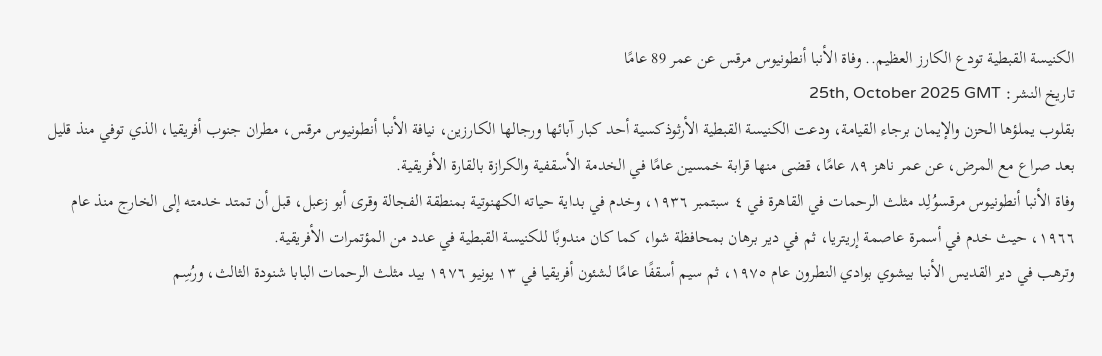الكنيسة القبطية تودع الكارز العظيم.. وفاة الأنبا أنطونيوس مرقس عن عمر 89 عامًا
تاريخ النشر: 25th, October 2025 GMT
بقلوب يملؤها الحزن والإيمان برجاء القيامة، ودعت الكنيسة القبطية الأرثوذكسية أحد كبار آبائها ورجالها الكارزين، نيافة الأنبا أنطونيوس مرقس، مطران جنوب أفريقيا، الذي توفي منذ قليل بعد صراع مع المرض، عن عمر ناهز ٨٩ عامًا، قضى منها قرابة خمسين عامًا في الخدمة الأسقفية والكرازة بالقارة الأفريقية.
وفاة الأنبا أنطونيوس مرقسوُلِد مثلث الرحمات في القاهرة في ٤ سبتمبر ١٩٣٦، وخدم في بداية حياته الكهنوتية بمنطقة الفجالة وقرى أبو زعبل، قبل أن تمتد خدمته إلى الخارج منذ عام ١٩٦٦، حيث خدم في أسمرة عاصمة إريتريا، ثم في دير برهان بمحافظة شوا، كما كان مندوبًا للكنيسة القبطية في عدد من المؤتمرات الأفريقية.
وترهب في دير القديس الأنبا بيشوي بوادي النطرون عام ١٩٧٥، ثم سيم أسقفًا عامًا لشئون أفريقيا في ١٣ يونيو ١٩٧٦ بيد مثلث الرحمات البابا شنودة الثالث، ورُسِم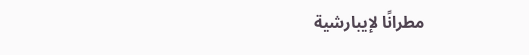مطرانًا لإيبارشية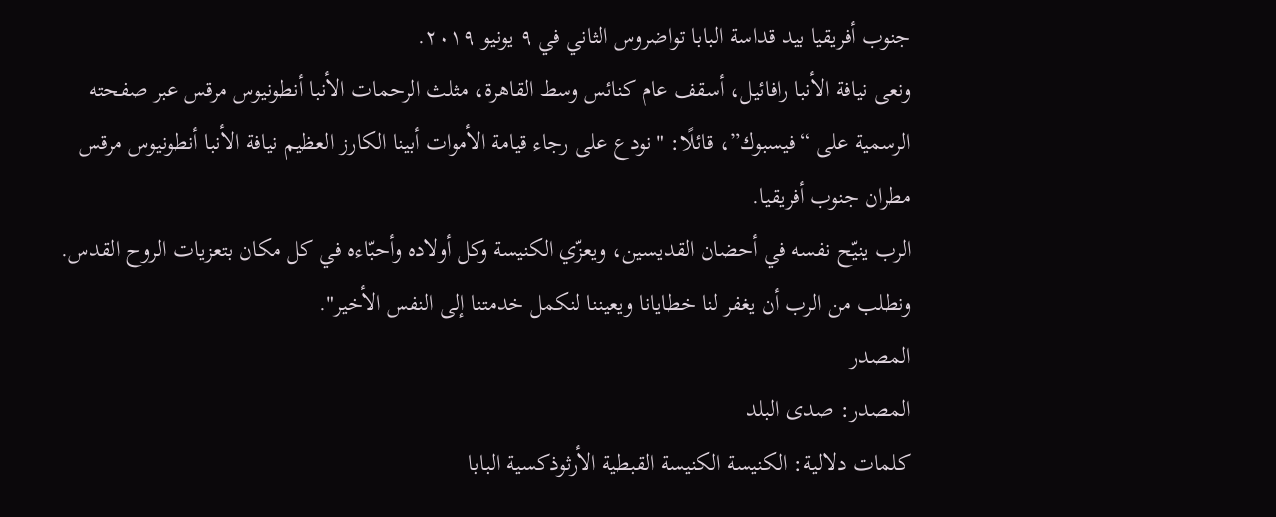جنوب أفريقيا بيد قداسة البابا تواضروس الثاني في ٩ يونيو ٢٠١٩.
ونعى نيافة الأنبا رافائيل، أسقف عام كنائس وسط القاهرة، مثلث الرحمات الأنبا أنطونيوس مرقس عبر صفحته الرسمية على “فيسبوك”، قائلًا: "نودع على رجاء قيامة الأموات أبينا الكارز العظيم نيافة الأنبا أنطونيوس مرقس مطران جنوب أفريقيا.
الرب ينيّح نفسه في أحضان القديسين، ويعزّي الكنيسة وكل أولاده وأحبّاءه في كل مكان بتعزيات الروح القدس.
ونطلب من الرب أن يغفر لنا خطايانا ويعيننا لنكمل خدمتنا إلى النفس الأخير".
المصدر
المصدر: صدى البلد
كلمات دلالية: الكنيسة الكنيسة القبطية الأرثوذكسية البابا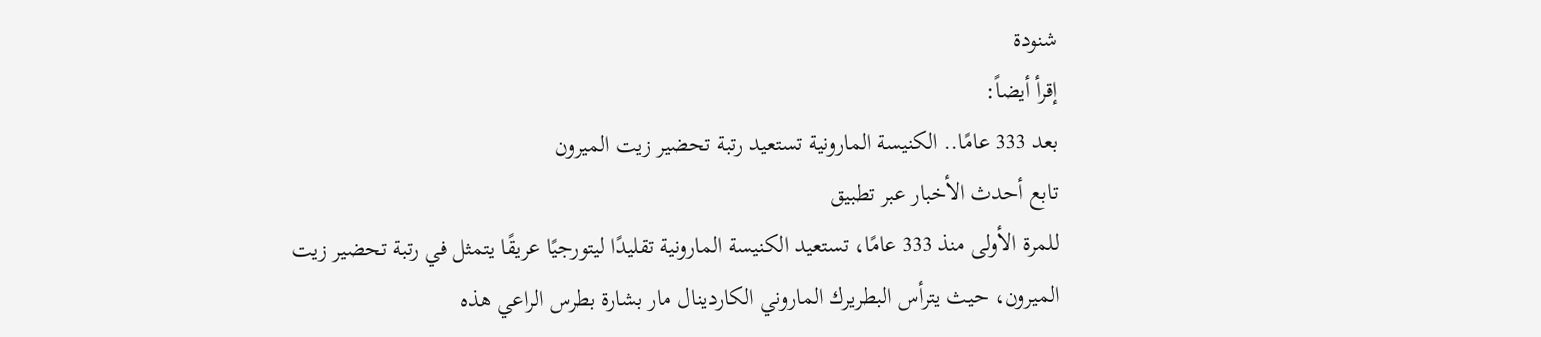شنودة
إقرأ أيضاً:
بعد 333 عامًا.. الكنيسة المارونية تستعيد رتبة تحضير زيت الميرون
تابع أحدث الأخبار عبر تطبيق
للمرة الأولى منذ 333 عامًا، تستعيد الكنيسة المارونية تقليدًا ليتورجيًا عريقًا يتمثل في رتبة تحضير زيت الميرون، حيث يترأس البطريرك الماروني الكاردينال مار بشارة بطرس الراعي هذه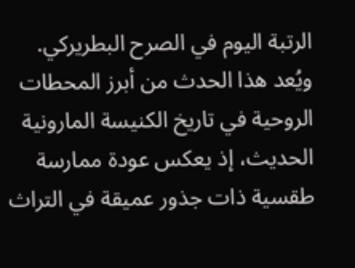الرتبة اليوم في الصرح البطريركي.
ويُعد هذا الحدث من أبرز المحطات الروحية في تاريخ الكنيسة المارونية الحديث، إذ يعكس عودة ممارسة طقسية ذات جذور عميقة في التراث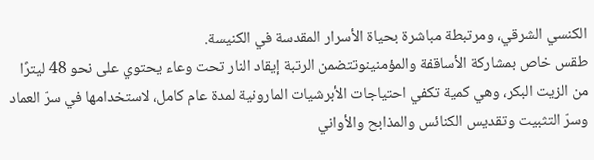الكنسي الشرقي، ومرتبطة مباشرة بحياة الأسرار المقدسة في الكنيسة.
طقس خاص بمشاركة الأساقفة والمؤمنينوتتضمن الرتبة إيقاد النار تحت وعاء يحتوي على نحو 48 ليترًا من الزيت البكر، وهي كمية تكفي احتياجات الأبرشيات المارونية لمدة عام كامل، لاستخدامها في سرّ العماد وسرّ التثبيت وتقديس الكنائس والمذابح والأواني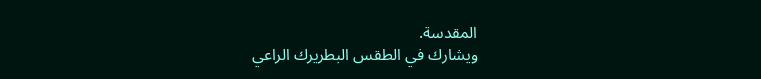المقدسة.
ويشارك في الطقس البطريرك الراعي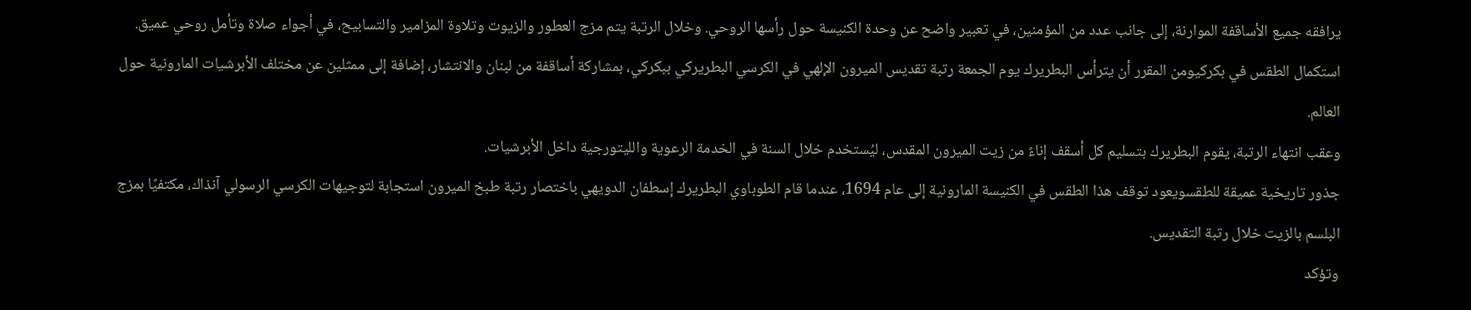يرافقه جميع الأساقفة الموارنة، إلى جانب عدد من المؤمنين، في تعبير واضح عن وحدة الكنيسة حول رأسها الروحي. وخلال الرتبة يتم مزج العطور والزيوت وتلاوة المزامير والتسابيح، في أجواء صلاة وتأمل روحي عميق.
استكمال الطقس في بكركيومن المقرر أن يترأس البطريرك يوم الجمعة رتبة تقديس الميرون الإلهي في الكرسي البطريركي ببكركي، بمشاركة أساقفة من لبنان والانتشار، إضافة إلى ممثلين عن مختلف الأبرشيات المارونية حول العالم.
وعقب انتهاء الرتبة، يقوم البطريرك بتسليم كل أسقف إناءً من زيت الميرون المقدس، ليُستخدم خلال السنة في الخدمة الرعوية والليتورجية داخل الأبرشيات.
جذور تاريخية عميقة للطقسويعود توقف هذا الطقس في الكنيسة المارونية إلى عام 1694، عندما قام الطوباوي البطريرك إسطفان الدويهي باختصار رتبة طبخ الميرون استجابة لتوجيهات الكرسي الرسولي آنذاك، مكتفيًا بمزج البلسم بالزيت خلال رتبة التقديس.
وتؤكد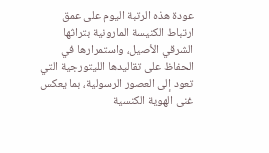عودة هذه الرتبة اليوم على عمق ارتباط الكنيسة المارونية بتراثها الشرقي الأصيل، واستمرارها في الحفاظ على تقاليدها الليتورجية التي تعود إلى العصور الرسولية، بما يعكس غنى الهوية الكنسية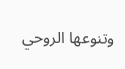وتنوعها الروحي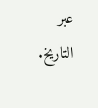عبر التاريخ.